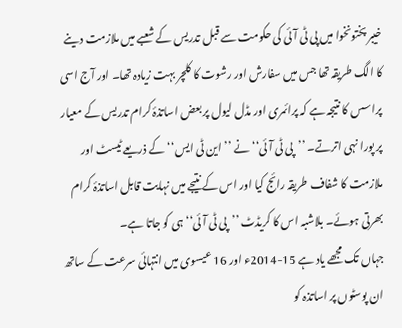خیبر پختونخوا میں پی ٹی آئی کی حکومت سے قبل تدریس کے شعبے میں ملازمت دینے کا الگ طریقہ تھا جس میں سفارش اور رشوت کا کلچر بہت زیادہ تھا۔ اور آج اسی پراسس کا نتیجہ ہے کہ پرائمری اور مڈل لیول پر بعض اساتذۂ کرام تدریس کے معیار پر پورا نہی اترتے۔ ’’پی ٹی آئی‘‘ نے ’’این ٹی ایس‘‘ کے ذریعے ٹیسٹ اور ملازمت کا شفاف طریقہ رائج کیا اور اس کے نتیجے میں نہایت قابل اساتذۂ کرام بھرتی ہوئے۔ بلاشبہ اس کا کریڈٹ ’’پی ٹی آئی‘‘ ہی کو جاتا ہے۔
جہاں تک مجھے یاد ہے 15-2014ء اور 16 عیسوی میں انتہائی سرعت کے ساتھ ان پوسٹوں پر اساتذہ کو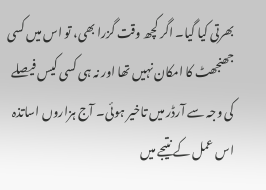بھرتی کیا گیا۔ اگر کچھ وقت گزرا بھی، تو اس میں کسی جھنجھٹ کا امکان نہیں تھا اور نہ ہی کسی کیس فیصلے کی وجہ سے آرڈر میں تاخیر ہوئی۔ آج ہزاروں اساتذہ اس عمل کے نتیجے میں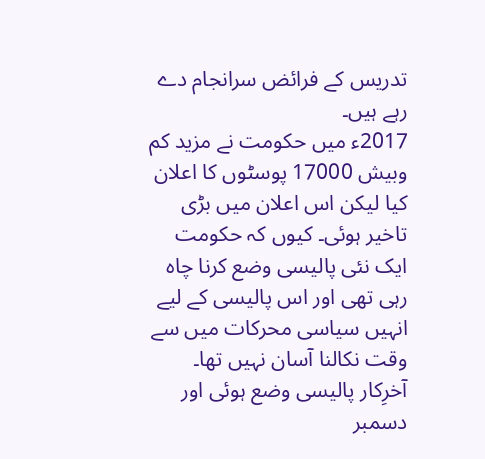تدریس کے فرائض سرانجام دے رہے ہیں۔
2017ء میں حکومت نے مزید کم وبیش 17000 پوسٹوں کا اعلان کیا لیکن اس اعلان میں بڑی تاخیر ہوئی۔ کیوں کہ حکومت ایک نئی پالیسی وضع کرنا چاہ رہی تھی اور اس پالیسی کے لیے انہیں سیاسی محرکات میں سے وقت نکالنا آسان نہیں تھا۔ آخرِکار پالیسی وضع ہوئی اور دسمبر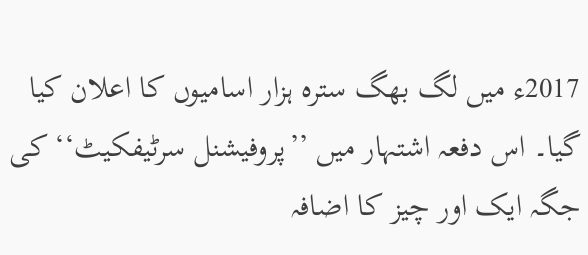2017ء میں لگ بھگ سترہ ہزار اسامیوں کا اعلان کیا گیا۔ اس دفعہ اشتہار میں ’’پروفیشنل سرٹیفکیٹ‘‘ کی جگہ ایک اور چیز کا اضافہ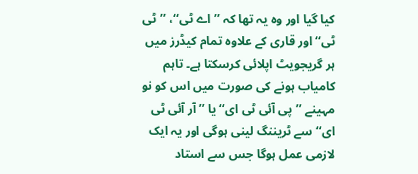کیا گیا اور وہ یہ تھا کہ ’’اے ٹی‘‘، ’’ٹی ٹی‘‘ اور قاری کے علاوہ تمام کیڈرز میں ہر گریجویٹ اپلائی کرسکتا ہے۔ تاہم کامیاب ہونے کی صورت میں اس کو نو مہینے ’’پی آئی ٹی ای‘‘ یا ’’آر آئی ٹی ای‘‘ سے ٹریننگ لینی ہوگی اور یہ ایک لازمی عمل ہوگا جس سے استاد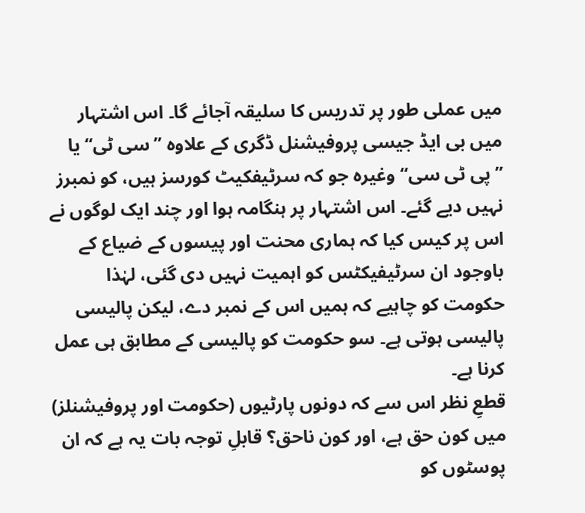میں عملی طور پر تدریس کا سلیقہ آجائے گا۔ اس اشتہار میں بی ایڈ جیسی پروفیشنل ڈگری کے علاوہ ’’سی ٹی‘‘ یا ’’پی ٹی سی‘‘ وغیرہ جو کہ سرٹیفکیٹ کورسز ہیں، کو نمبرز نہیں دیے گئے۔ اس اشتہار پر ہنگامہ ہوا اور چند ایک لوگوں نے اس پر کیس کیا کہ ہماری محنت اور پیسوں کے ضیاع کے باوجود ان سرٹیفیکٹس کو اہمیت نہیں دی گئی، لہٰذا حکومت کو چاہیے کہ ہمیں اس کے نمبر دے، لیکن پالیسی پالیسی ہوتی ہے۔ سو حکومت کو پالیسی کے مطابق ہی عمل کرنا ہے۔
قطعِ نظر اس سے کہ دونوں پارٹیوں (حکومت اور پروفیشنلز) میں کون حق ہے، اور کون ناحق؟ قابلِ توجہ بات یہ ہے کہ ان پوسٹوں کو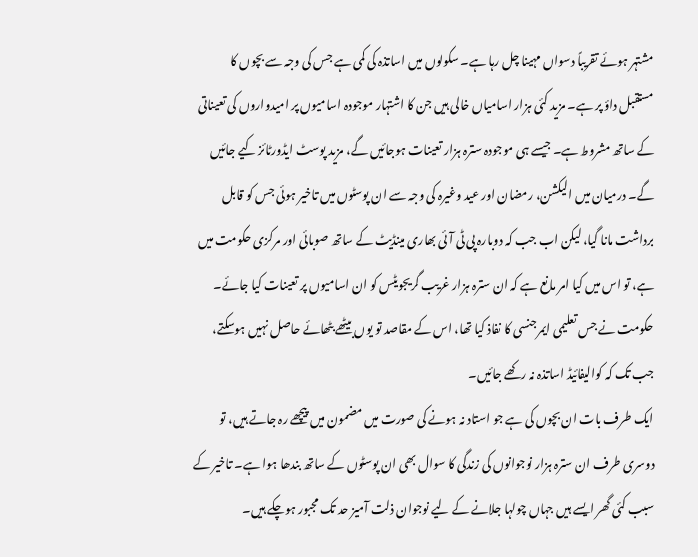مشتہر ہوئے تقریباً دسواں مہینا چل رہا ہے۔ سکولوں میں اساتذہ کی کمی ہے جس کی وجہ سے بچوں کا مستقبل داؤ پر ہے۔ مزید کئی ہزار اسامیاں خالی ہیں جن کا اشتہار موجودہ اسامیوں پر امیدواروں کی تعیناتی کے ساتھ مشروط ہے۔ جیسے ہی موجودہ سترہ ہزار تعینات ہوجائیں گے، مزید پوسٹ ایڈورٹائز کیے جائیں گے۔ درمیان میں الیکشن، رمضان اور عید وغیرہ کی وجہ سے ان پوسٹوں میں تاخیر ہوئی جس کو قابل برداشت مانا گیا، لیکن اب جب کہ دوبارہ پی ٹی آئی بھاری مینڈیٹ کے ساتھ صوبائی اور مرکزی حکومت میں ہے، تو اس میں کیا امر مانع ہے کہ ان سترہ ہزار غریب گریجویٹس کو ان اسامیوں پر تعینات کیا جائے۔ حکومت نے جس تعلیمی ایمرجنسی کا نفاذ کیا تھا، اس کے مقاصد تو یوں بیٹھے بٹھائے حاصل نہیں ہوسکتے، جب تک کہ کوالیفائیڈ اساتذہ نہ رکھے جائیں۔
ایک طرف بات ان بچوں کی ہے جو استاد نہ ہونے کی صورت میں مضمون میں پیچھے رہ جاتے ہیں، تو دوسری طرف ان سترہ ہزار نوجوانوں کی زندگی کا سوال بھی ان پوسٹوں کے ساتھ بندھا ہوا ہے۔ تاخیر کے سبب کئی گھر ایسے ہیں جہاں چولہا جلانے کے لیے نوجوان ذلت آمیز حد تک مجبور ہوچکے ہیں۔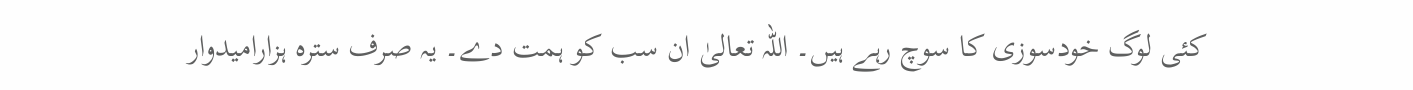کئی لوگ خودسوزی کا سوچ رہے ہیں۔ اللہ تعالیٰ ان سب کو ہمت دے۔ یہ صرف سترہ ہزارامیدوار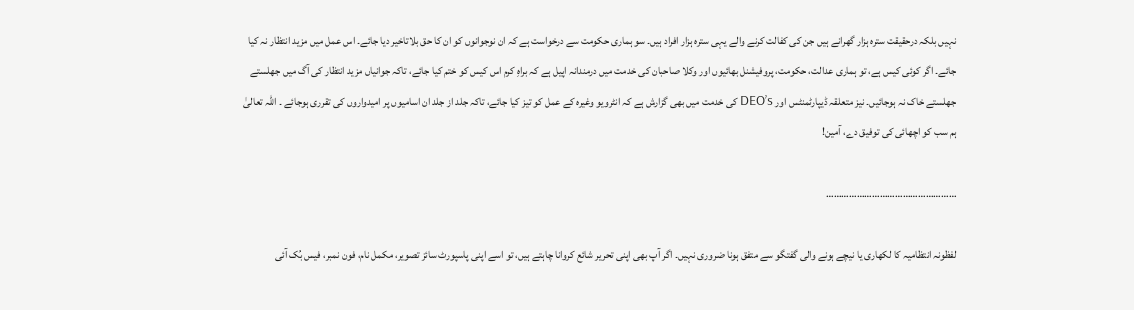نہیں بلکہ درحقیقت سترہ ہزار گھرانے ہیں جن کی کفالت کرنے والے یہی سترہ ہزار افراد ہیں۔ سو ہماری حکومت سے درخواست ہے کہ ان نوجوانوں کو ان کا حق بلاتاخیر دیا جائے۔ اس عمل میں مزید انتظار نہ کیا جائے۔ اگر کوئی کیس ہے، تو ہماری عدالت، حکومت، پروفیشنل بھائیوں اور وکلا صاحبان کی خدمت میں درمندانہ اپیل ہے کہ براہِ کرم اس کیس کو ختم کیا جائے، تاکہ جوانیاں مزید انتظار کی آگ میں جھلستے جھلستے خاک نہ ہوجائیں۔ نیز متعلقہ ڈیپارٹمنٹس اور DEO’s کی خدمت میں بھی گزارش ہے کہ انٹرویو وغیرہ کے عمل کو تیز کیا جائے، تاکہ جلد از جلد ان اسامیوں پر امیدواروں کی تقرری ہوجائے ۔ اللہ تعالیٰ ہم سب کو اچھائی کی توفیق دے، آمین!

……………………………………………

لفظونہ انتظامیہ کا لکھاری یا نیچے ہونے والی گفتگو سے متفق ہونا ضروری نہیں۔ اگر آپ بھی اپنی تحریر شائع کروانا چاہتے ہیں، تو اسے اپنی پاسپورٹ سائز تصویر، مکمل نام، فون نمبر، فیس بُک آئی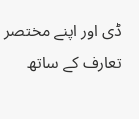ڈی اور اپنے مختصر تعارف کے ساتھ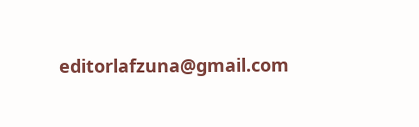editorlafzuna@gmail.com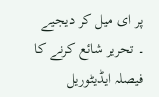پر ای میل کر دیجیے ۔ تحریر شائع کرنے کا فیصلہ ایڈیٹوریل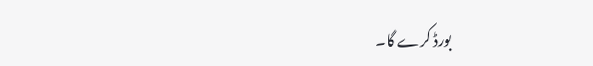بورڈ کرے گا۔